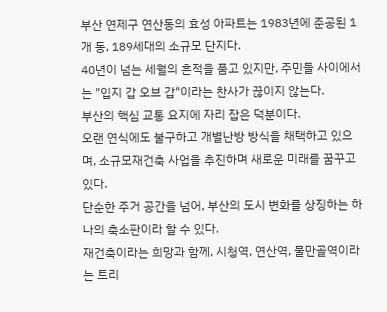부산 연제구 연산동의 효성 아파트는 1983년에 준공된 1개 동, 189세대의 소규모 단지다.
40년이 넘는 세월의 흔적을 품고 있지만, 주민들 사이에서는 "입지 갑 오브 갑"이라는 찬사가 끊이지 않는다.
부산의 핵심 교통 요지에 자리 잡은 덕분이다.
오랜 연식에도 불구하고 개별난방 방식을 채택하고 있으며, 소규모재건축 사업을 추진하며 새로운 미래를 꿈꾸고 있다.
단순한 주거 공간을 넘어, 부산의 도시 변화를 상징하는 하나의 축소판이라 할 수 있다.
재건축이라는 희망과 함께, 시청역, 연산역, 물만골역이라는 트리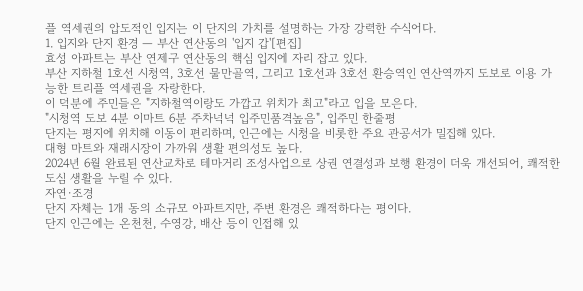플 역세권의 압도적인 입지는 이 단지의 가치를 설명하는 가장 강력한 수식어다.
1. 입지와 단지 환경 — 부산 연산동의 '입지 갑'[편집]
효성 아파트는 부산 연제구 연산동의 핵심 입지에 자리 잡고 있다.
부산 지하철 1호선 시청역, 3호선 물만골역, 그리고 1호선과 3호선 환승역인 연산역까지 도보로 이용 가능한 트리플 역세권을 자랑한다.
이 덕분에 주민들은 "지하철역이랑도 가깝고 위치가 최고"라고 입을 모은다.
"시청역 도보 4분 이마트 6분 주차넉넉 입주민품격높음", 입주민 한줄평
단지는 평지에 위치해 이동이 편리하며, 인근에는 시청을 비롯한 주요 관공서가 밀집해 있다.
대형 마트와 재래시장이 가까워 생활 편의성도 높다.
2024년 6월 완료된 연산교차로 테마거리 조성사업으로 상권 연결성과 보행 환경이 더욱 개선되어, 쾌적한 도심 생활을 누릴 수 있다.
자연·조경
단지 자체는 1개 동의 소규모 아파트지만, 주변 환경은 쾌적하다는 평이다.
단지 인근에는 온천천, 수영강, 배산 등이 인접해 있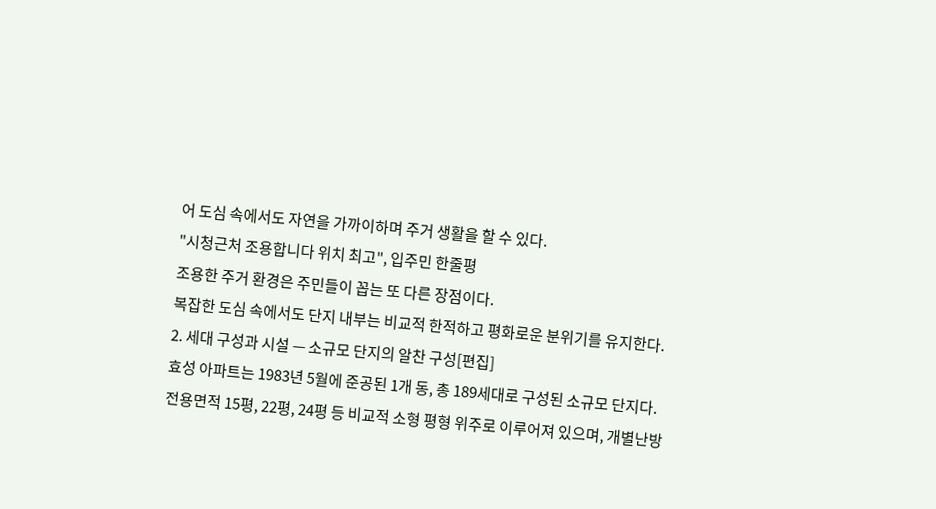어 도심 속에서도 자연을 가까이하며 주거 생활을 할 수 있다.
"시청근처 조용합니다 위치 최고", 입주민 한줄평
조용한 주거 환경은 주민들이 꼽는 또 다른 장점이다.
복잡한 도심 속에서도 단지 내부는 비교적 한적하고 평화로운 분위기를 유지한다.
2. 세대 구성과 시설 — 소규모 단지의 알찬 구성[편집]
효성 아파트는 1983년 5월에 준공된 1개 동, 총 189세대로 구성된 소규모 단지다.
전용면적 15평, 22평, 24평 등 비교적 소형 평형 위주로 이루어져 있으며, 개별난방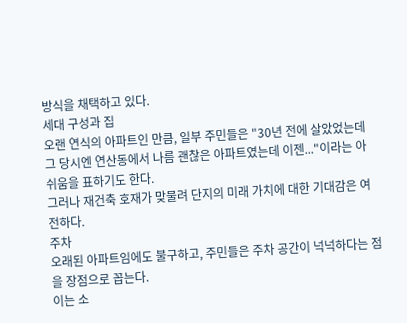방식을 채택하고 있다.
세대 구성과 집
오랜 연식의 아파트인 만큼, 일부 주민들은 "30년 전에 살았었는데 그 당시엔 연산동에서 나름 괜찮은 아파트였는데 이젠..."이라는 아쉬움을 표하기도 한다.
그러나 재건축 호재가 맞물려 단지의 미래 가치에 대한 기대감은 여전하다.
주차
오래된 아파트임에도 불구하고, 주민들은 주차 공간이 넉넉하다는 점을 장점으로 꼽는다.
이는 소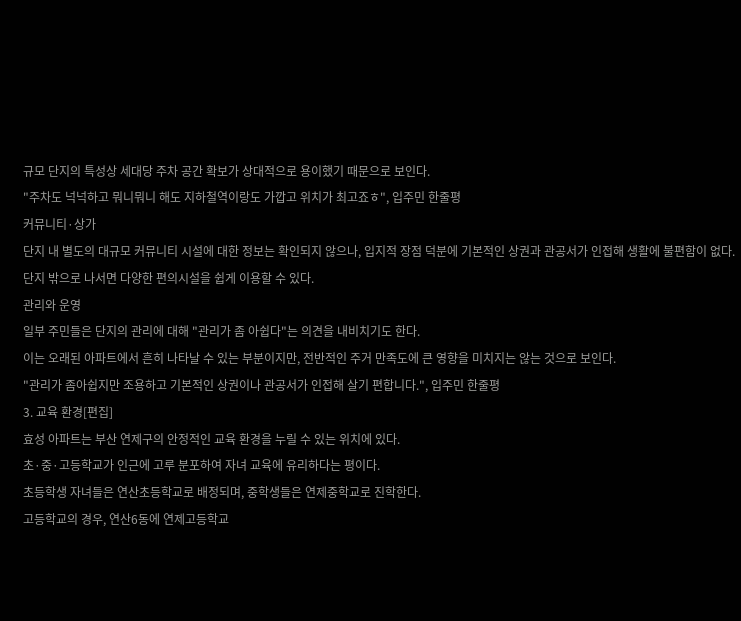규모 단지의 특성상 세대당 주차 공간 확보가 상대적으로 용이했기 때문으로 보인다.
"주차도 넉넉하고 뭐니뭐니 해도 지하철역이랑도 가깝고 위치가 최고죠ㅎ", 입주민 한줄평
커뮤니티·상가
단지 내 별도의 대규모 커뮤니티 시설에 대한 정보는 확인되지 않으나, 입지적 장점 덕분에 기본적인 상권과 관공서가 인접해 생활에 불편함이 없다.
단지 밖으로 나서면 다양한 편의시설을 쉽게 이용할 수 있다.
관리와 운영
일부 주민들은 단지의 관리에 대해 "관리가 좀 아쉽다"는 의견을 내비치기도 한다.
이는 오래된 아파트에서 흔히 나타날 수 있는 부분이지만, 전반적인 주거 만족도에 큰 영향을 미치지는 않는 것으로 보인다.
"관리가 좀아쉽지만 조용하고 기본적인 상권이나 관공서가 인접해 살기 편합니다.", 입주민 한줄평
3. 교육 환경[편집]
효성 아파트는 부산 연제구의 안정적인 교육 환경을 누릴 수 있는 위치에 있다.
초·중·고등학교가 인근에 고루 분포하여 자녀 교육에 유리하다는 평이다.
초등학생 자녀들은 연산초등학교로 배정되며, 중학생들은 연제중학교로 진학한다.
고등학교의 경우, 연산6동에 연제고등학교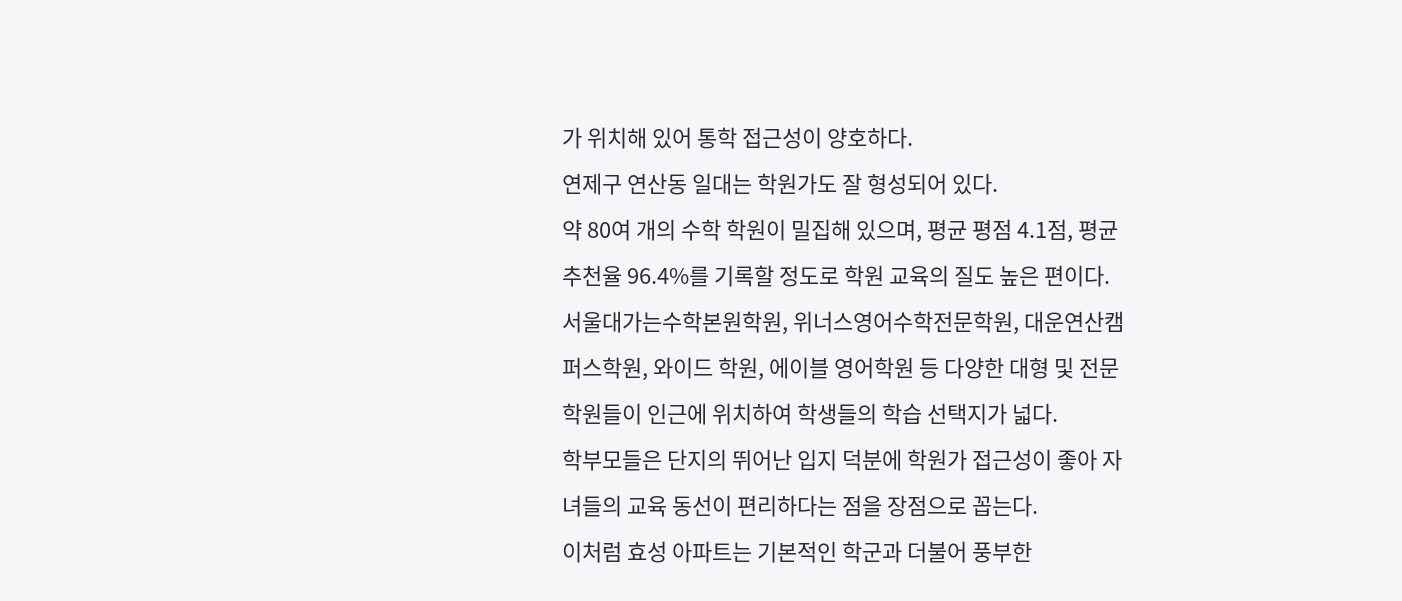가 위치해 있어 통학 접근성이 양호하다.
연제구 연산동 일대는 학원가도 잘 형성되어 있다.
약 80여 개의 수학 학원이 밀집해 있으며, 평균 평점 4.1점, 평균 추천율 96.4%를 기록할 정도로 학원 교육의 질도 높은 편이다.
서울대가는수학본원학원, 위너스영어수학전문학원, 대운연산캠퍼스학원, 와이드 학원, 에이블 영어학원 등 다양한 대형 및 전문 학원들이 인근에 위치하여 학생들의 학습 선택지가 넓다.
학부모들은 단지의 뛰어난 입지 덕분에 학원가 접근성이 좋아 자녀들의 교육 동선이 편리하다는 점을 장점으로 꼽는다.
이처럼 효성 아파트는 기본적인 학군과 더불어 풍부한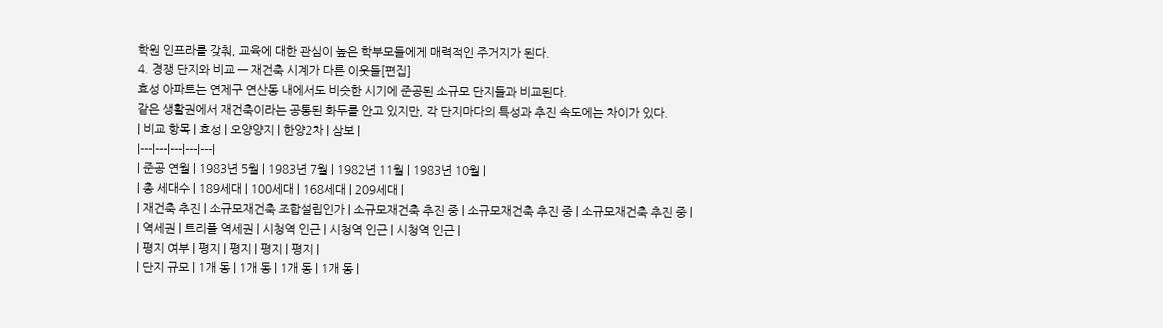학원 인프라를 갖춰, 교육에 대한 관심이 높은 학부모들에게 매력적인 주거지가 된다.
4. 경쟁 단지와 비교 — 재건축 시계가 다른 이웃들[편집]
효성 아파트는 연제구 연산동 내에서도 비슷한 시기에 준공된 소규모 단지들과 비교된다.
같은 생활권에서 재건축이라는 공통된 화두를 안고 있지만, 각 단지마다의 특성과 추진 속도에는 차이가 있다.
| 비교 항목 | 효성 | 오양양지 | 한양2차 | 삼보 |
|---|---|---|---|---|
| 준공 연월 | 1983년 5월 | 1983년 7월 | 1982년 11월 | 1983년 10월 |
| 총 세대수 | 189세대 | 100세대 | 168세대 | 209세대 |
| 재건축 추진 | 소규모재건축 조합설립인가 | 소규모재건축 추진 중 | 소규모재건축 추진 중 | 소규모재건축 추진 중 |
| 역세권 | 트리플 역세권 | 시청역 인근 | 시청역 인근 | 시청역 인근 |
| 평지 여부 | 평지 | 평지 | 평지 | 평지 |
| 단지 규모 | 1개 동 | 1개 동 | 1개 동 | 1개 동 |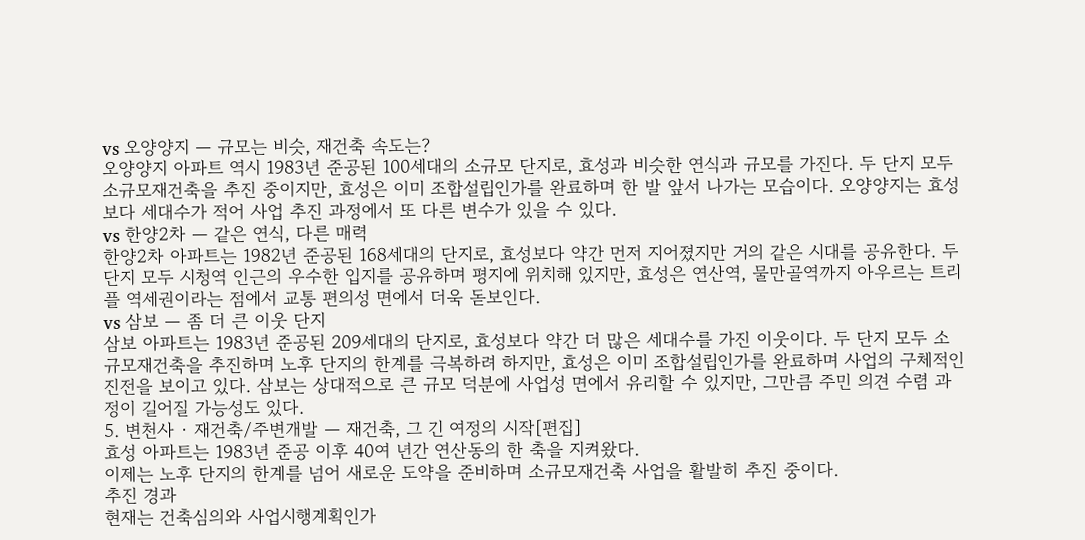vs 오양양지 — 규모는 비슷, 재건축 속도는?
오양양지 아파트 역시 1983년 준공된 100세대의 소규모 단지로, 효성과 비슷한 연식과 규모를 가진다. 두 단지 모두 소규모재건축을 추진 중이지만, 효성은 이미 조합설립인가를 완료하며 한 발 앞서 나가는 모습이다. 오양양지는 효성보다 세대수가 적어 사업 추진 과정에서 또 다른 변수가 있을 수 있다.
vs 한양2차 — 같은 연식, 다른 매력
한양2차 아파트는 1982년 준공된 168세대의 단지로, 효성보다 약간 먼저 지어졌지만 거의 같은 시대를 공유한다. 두 단지 모두 시청역 인근의 우수한 입지를 공유하며 평지에 위치해 있지만, 효성은 연산역, 물만골역까지 아우르는 트리플 역세권이라는 점에서 교통 편의성 면에서 더욱 돋보인다.
vs 삼보 — 좀 더 큰 이웃 단지
삼보 아파트는 1983년 준공된 209세대의 단지로, 효성보다 약간 더 많은 세대수를 가진 이웃이다. 두 단지 모두 소규모재건축을 추진하며 노후 단지의 한계를 극복하려 하지만, 효성은 이미 조합설립인가를 완료하며 사업의 구체적인 진전을 보이고 있다. 삼보는 상대적으로 큰 규모 덕분에 사업성 면에서 유리할 수 있지만, 그만큼 주민 의견 수렴 과정이 길어질 가능성도 있다.
5. 변천사 · 재건축/주변개발 — 재건축, 그 긴 여정의 시작[편집]
효성 아파트는 1983년 준공 이후 40여 년간 연산동의 한 축을 지켜왔다.
이제는 노후 단지의 한계를 넘어 새로운 도약을 준비하며 소규모재건축 사업을 활발히 추진 중이다.
추진 경과
현재는 건축심의와 사업시행계획인가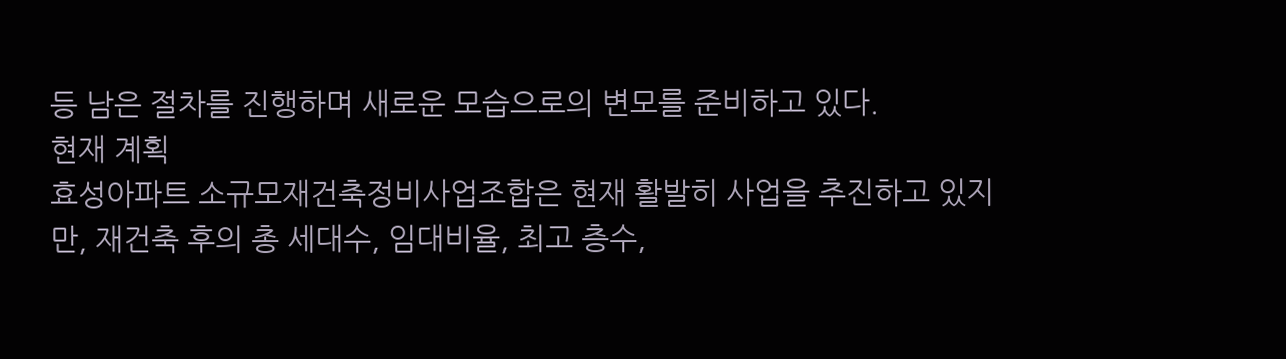등 남은 절차를 진행하며 새로운 모습으로의 변모를 준비하고 있다.
현재 계획
효성아파트 소규모재건축정비사업조합은 현재 활발히 사업을 추진하고 있지만, 재건축 후의 총 세대수, 임대비율, 최고 층수,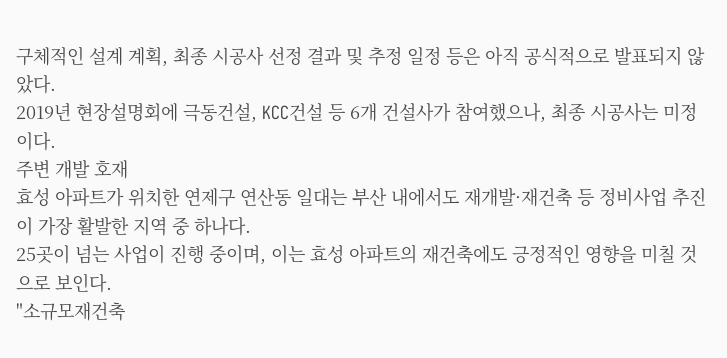구체적인 설계 계획, 최종 시공사 선정 결과 및 추정 일정 등은 아직 공식적으로 발표되지 않았다.
2019년 현장설명회에 극동건설, KCC건설 등 6개 건설사가 참여했으나, 최종 시공사는 미정이다.
주변 개발 호재
효성 아파트가 위치한 연제구 연산동 일대는 부산 내에서도 재개발·재건축 등 정비사업 추진이 가장 활발한 지역 중 하나다.
25곳이 넘는 사업이 진행 중이며, 이는 효성 아파트의 재건축에도 긍정적인 영향을 미칠 것으로 보인다.
"소규모재건축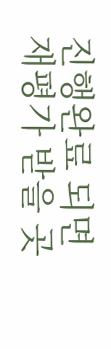진행완료 되면 재평가 받을 곳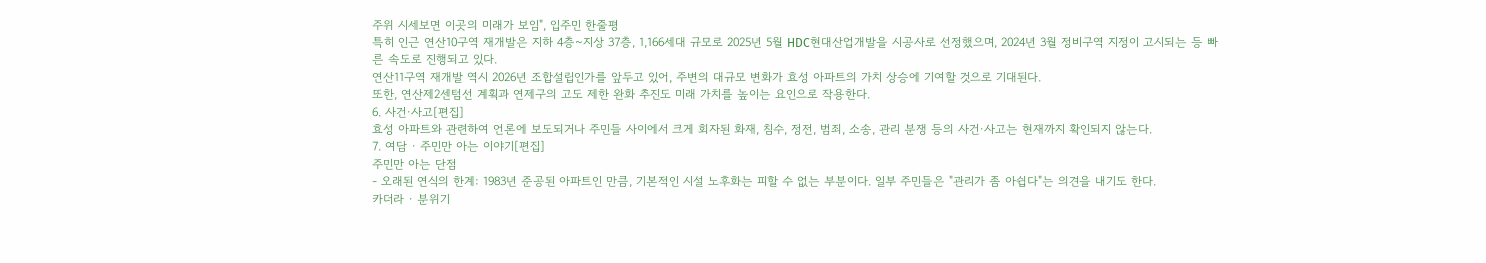주위 시세보면 이곳의 미래가 보임", 입주민 한줄평
특히 인근 연산10구역 재개발은 지하 4층~지상 37층, 1,166세대 규모로 2025년 5월 HDC현대산업개발을 시공사로 선정했으며, 2024년 3월 정비구역 지정이 고시되는 등 빠른 속도로 진행되고 있다.
연산11구역 재개발 역시 2026년 조합설립인가를 앞두고 있어, 주변의 대규모 변화가 효성 아파트의 가치 상승에 기여할 것으로 기대된다.
또한, 연산제2센텀선 계획과 연제구의 고도 제한 완화 추진도 미래 가치를 높이는 요인으로 작용한다.
6. 사건·사고[편집]
효성 아파트와 관련하여 언론에 보도되거나 주민들 사이에서 크게 회자된 화재, 침수, 정전, 범죄, 소송, 관리 분쟁 등의 사건·사고는 현재까지 확인되지 않는다.
7. 여담 · 주민만 아는 이야기[편집]
주민만 아는 단점
- 오래된 연식의 한계: 1983년 준공된 아파트인 만큼, 기본적인 시설 노후화는 피할 수 없는 부분이다. 일부 주민들은 "관리가 좀 아쉽다"는 의견을 내기도 한다.
카더라 · 분위기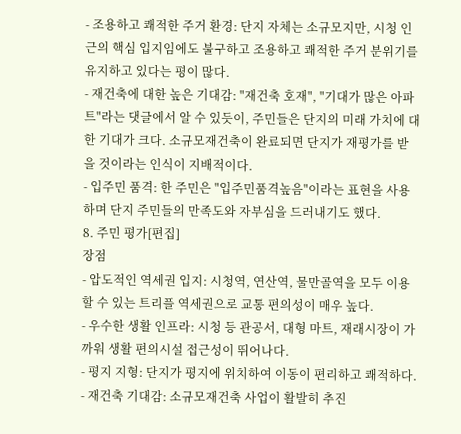- 조용하고 쾌적한 주거 환경: 단지 자체는 소규모지만, 시청 인근의 핵심 입지임에도 불구하고 조용하고 쾌적한 주거 분위기를 유지하고 있다는 평이 많다.
- 재건축에 대한 높은 기대감: "재건축 호재", "기대가 많은 아파트"라는 댓글에서 알 수 있듯이, 주민들은 단지의 미래 가치에 대한 기대가 크다. 소규모재건축이 완료되면 단지가 재평가를 받을 것이라는 인식이 지배적이다.
- 입주민 품격: 한 주민은 "입주민품격높음"이라는 표현을 사용하며 단지 주민들의 만족도와 자부심을 드러내기도 했다.
8. 주민 평가[편집]
장점
- 압도적인 역세권 입지: 시청역, 연산역, 물만골역을 모두 이용할 수 있는 트리플 역세권으로 교통 편의성이 매우 높다.
- 우수한 생활 인프라: 시청 등 관공서, 대형 마트, 재래시장이 가까워 생활 편의시설 접근성이 뛰어나다.
- 평지 지형: 단지가 평지에 위치하여 이동이 편리하고 쾌적하다.
- 재건축 기대감: 소규모재건축 사업이 활발히 추진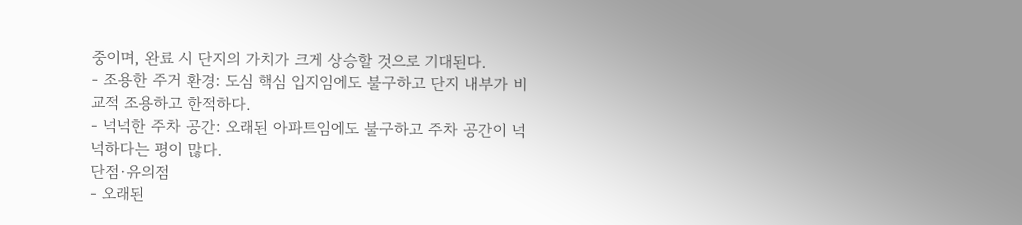중이며, 완료 시 단지의 가치가 크게 상승할 것으로 기대된다.
- 조용한 주거 환경: 도심 핵심 입지임에도 불구하고 단지 내부가 비교적 조용하고 한적하다.
- 넉넉한 주차 공간: 오래된 아파트임에도 불구하고 주차 공간이 넉넉하다는 평이 많다.
단점·유의점
- 오래된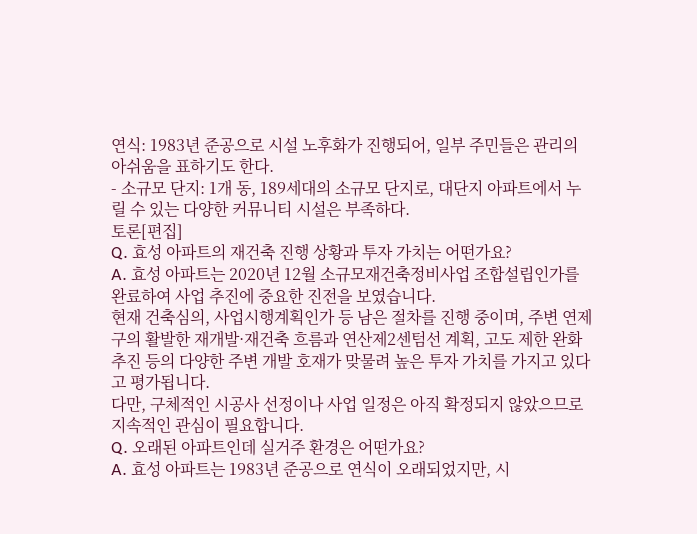연식: 1983년 준공으로 시설 노후화가 진행되어, 일부 주민들은 관리의 아쉬움을 표하기도 한다.
- 소규모 단지: 1개 동, 189세대의 소규모 단지로, 대단지 아파트에서 누릴 수 있는 다양한 커뮤니티 시설은 부족하다.
토론[편집]
Q. 효성 아파트의 재건축 진행 상황과 투자 가치는 어떤가요?
A. 효성 아파트는 2020년 12월 소규모재건축정비사업 조합설립인가를 완료하여 사업 추진에 중요한 진전을 보였습니다.
현재 건축심의, 사업시행계획인가 등 남은 절차를 진행 중이며, 주변 연제구의 활발한 재개발·재건축 흐름과 연산제2센텀선 계획, 고도 제한 완화 추진 등의 다양한 주변 개발 호재가 맞물려 높은 투자 가치를 가지고 있다고 평가됩니다.
다만, 구체적인 시공사 선정이나 사업 일정은 아직 확정되지 않았으므로 지속적인 관심이 필요합니다.
Q. 오래된 아파트인데 실거주 환경은 어떤가요?
A. 효성 아파트는 1983년 준공으로 연식이 오래되었지만, 시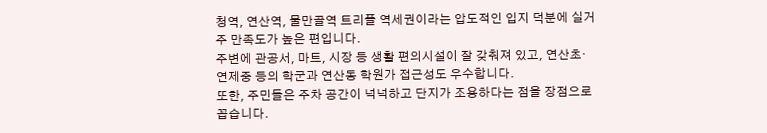청역, 연산역, 물만골역 트리플 역세권이라는 압도적인 입지 덕분에 실거주 만족도가 높은 편입니다.
주변에 관공서, 마트, 시장 등 생활 편의시설이 잘 갖춰져 있고, 연산초·연제중 등의 학군과 연산동 학원가 접근성도 우수합니다.
또한, 주민들은 주차 공간이 넉넉하고 단지가 조용하다는 점을 장점으로 꼽습니다.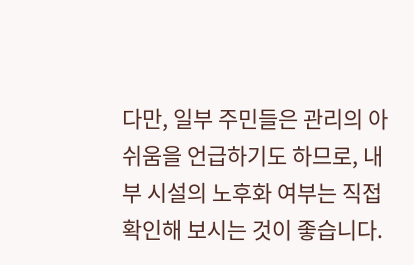다만, 일부 주민들은 관리의 아쉬움을 언급하기도 하므로, 내부 시설의 노후화 여부는 직접 확인해 보시는 것이 좋습니다.